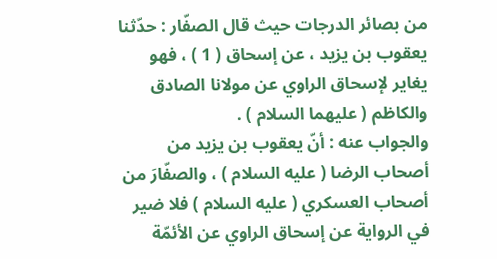من بصائر الدرجات حيث قال الصفّار : حدّثنا يعقوب بن يزيد ، عن إسحاق ( 1 ) ، فهو
يغاير لإسحاق الراوي عن مولانا الصادق والكاظم ( عليهما السلام ) .
والجواب عنه : أنّ يعقوب بن يزيد من أصحاب الرضا ( عليه السلام ) ، والصفّارَ من
أصحاب العسكري ( عليه السلام ) فلا ضير في الرواية عن إسحاق الراوي عن الأئمّة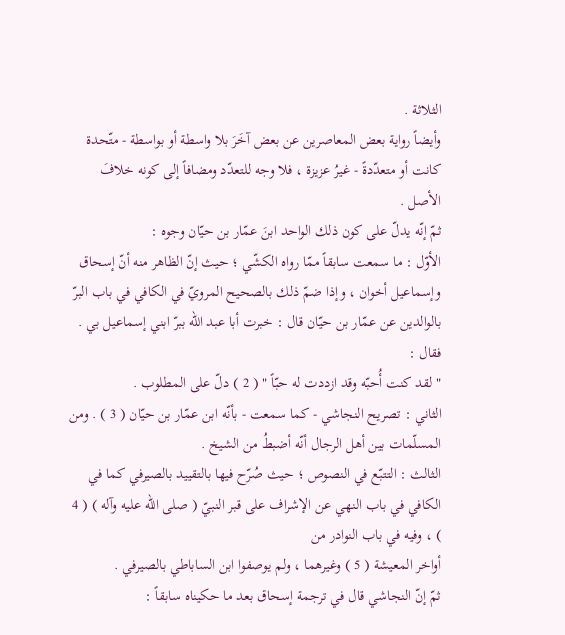الثلاثة .
وأيضاً رواية بعض المعاصرين عن بعض آخَرَ بلا واسطة أو بواسطة - متّحدة
كانت أو متعدّدةً - غيرُ عزيزة ، فلا وجه للتعدّد ومضافاً إلى كونه خلافَ الأصل .
ثمّ إنّه يدلّ على كون ذلك الواحد ابنَ عمّار بن حيّان وجوه :
الأوّل : ما سمعت سابقاً ممّا رواه الكشّي ؛ حيث إنّ الظاهر منه أنّ إسحاق
وإسماعيل أخوان ، وإذا ضمّ ذلك بالصحيح المرويّ في الكافي في باب البرّ
بالوالدين عن عمّار بن حيّان قال : خبرت أبا عبد الله ببرّ ابني إسماعيل بي . فقال :
" لقد كنت أُحبّه وقد ازددت له حبّاً " ( 2 ) دلّ على المطلوب .
الثاني : تصريح النجاشي - كما سمعت - بأنّه ابن عمّار بن حيّان ( 3 ) . ومن
المسلّمات بين أهل الرجال أنّه أضبطُ من الشيخ .
الثالث : التتبّع في النصوص ؛ حيث صُرّح فيها بالتقييد بالصيرفي كما في
الكافي في باب النهي عن الإشراف على قبر النبيّ ( صلى الله عليه وآله ) ( 4 ) ، وفيه في باب النوادر من
أواخر المعيشة ( 5 ) وغيرهما ، ولم يوصفوا ابن الساباطي بالصيرفي .
ثمّ إنّ النجاشي قال في ترجمة إسحاق بعد ما حكيناه سابقاً :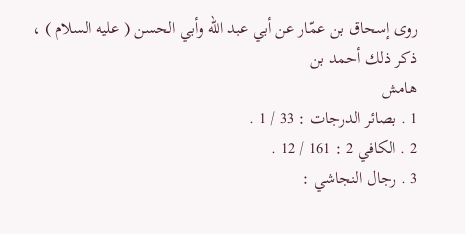روى إسحاق بن عمّار عن أبي عبد الله وأبي الحسن ( عليه السلام ) ، ذكر ذلك أحمد بن
هامش
1 . بصائر الدرجات : 33 / 1 .
2 . الكافي 2 : 161 / 12 .
3 . رجال النجاشي :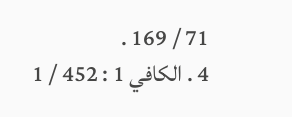71 / 169 .
4 . الكافي 1 : 452 / 1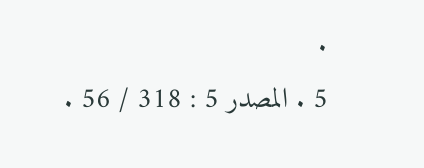.
5 . المصدر 5 : 318 / 56 .